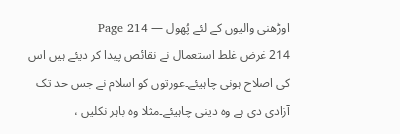اوڑھنی والیوں کے لئے پُھول — Page 214
214 غرض غلط استعمال نے نقائص پیدا کر دیئے ہیں اس کی اصلاح ہونی چاہیئے۔عورتوں کو اسلام نے جس حد تک آزادی دی ہے وہ دینی چاہیئے۔مثلا وہ باہر نکلیں ،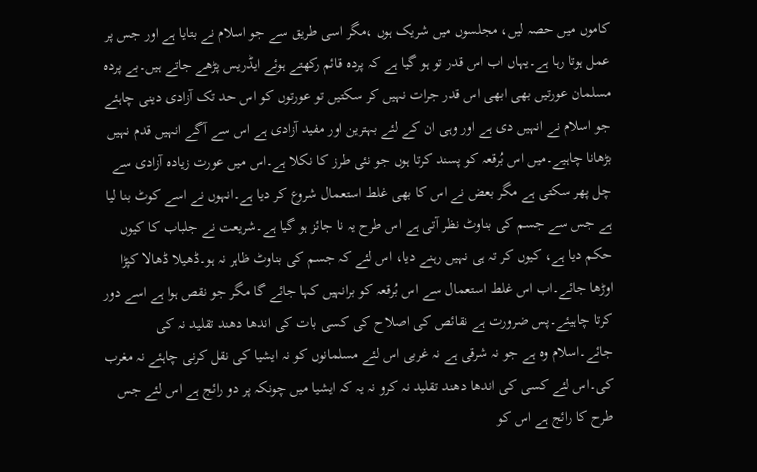کاموں میں حصہ لیں، مجلسوں میں شریک ہوں ،مگر اسی طریق سے جو اسلام نے بتایا ہے اور جس پر عمل ہوتا رہا ہے۔یہاں اب اس قدر تو ہو گیا ہے کہ پردہ قائم رکھتے ہوئے ایڈریس پڑھے جاتے ہیں۔بے پردہ مسلمان عورتیں بھی ابھی اس قدر جرات نہیں کر سکتیں تو عورتوں کو اس حد تک آزادی دینی چاہئے جو اسلام نے انہیں دی ہے اور وہی ان کے لئے بہترین اور مفید آزادی ہے اس سے آگے انہیں قدم نہیں بڑھانا چاہیے۔میں اس بُرقعہ کو پسند کرتا ہوں جو نئی طرز کا نکلا ہے۔اس میں عورت زیادہ آزادی سے چل پھر سکتی ہے مگر بعض نے اس کا بھی غلط استعمال شروع کر دیا ہے۔انہوں نے اسے کوٹ بنا لیا ہے جس سے جسم کی بناوٹ نظر آتی ہے اس طرح یہ نا جائز ہو گیا ہے۔شریعت نے جلباب کا کیوں حکم دیا ہے، کیوں کر تہ ہی نہیں رہنے دیا، اس لئے کہ جسم کی بناوٹ ظاہر نہ ہو۔ڈھیلا ڈھالا کپڑا اوڑھا جائے۔اب اس غلط استعمال سے اس بُرقعہ کو برانہیں کہا جائے گا مگر جو نقص ہوا ہے اسے دور کرتا چاہیئے۔پس ضرورت ہے نقائص کی اصلاح کی کسی بات کی اندھا دھند تقلید نہ کی جائے۔اسلام وہ ہے جو نہ شرقی ہے نہ غربی اس لئے مسلمانوں کو نہ ایشیا کی نقل کرنی چاہئے نہ مغرب کی۔اس لئے کسی کی اندھا دھند تقلید نہ کرو نہ یہ کہ ایشیا میں چونکہ پر دو رائج ہے اس لئے جس طرح کا رائج ہے اس کو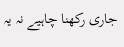جاری رکھنا چاہیے نہ یہ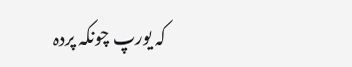کہ یورپ چونکہ پردہ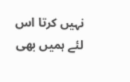نہیں کرتا اس لئے ہمیں بھی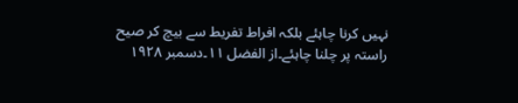نہیں کرنا چاہئے بلکہ افراط تفریط سے بیچ کر صیح راستہ پر چلنا چاہئے۔از الفضل ۱۱۔دسمبر ۱۹۲۸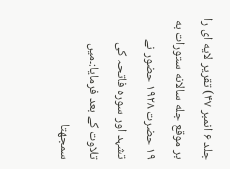جلد ۶ انمبر ۴۷) تقریر لایه ای را بر موقع جله سالانه ستورات به ۱۹ حضرت ۱۹۲۸ حضور نے تشہد اور سورہ فاتحہ کی تلاوت کے بعد فرمایا:۔میں سمجھتا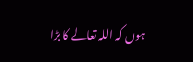ہوں کہ اللہ تعالے کا بڑا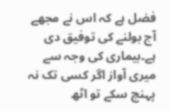فضل ہے کہ اس نے مجھے آج بولنے کی توفیق دی ہے۔بیماری کی وجہ سے میری آواز اگر کسی تک نہ پہنچ سکے تو اٹھ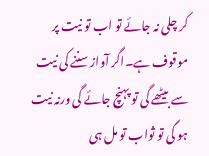کر چلی نہ جائے تو اب تو نیت پر موقوف ہے۔اگر آواز سننے کی نیت سے بیٹھے گی تو پہنچ جائے گی ورنہ نیت ہو گی تو ثواب تو مل ہی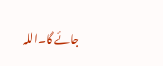جائے گا۔اللہ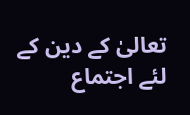تعالیٰ کے دین کے لئے اجتماع